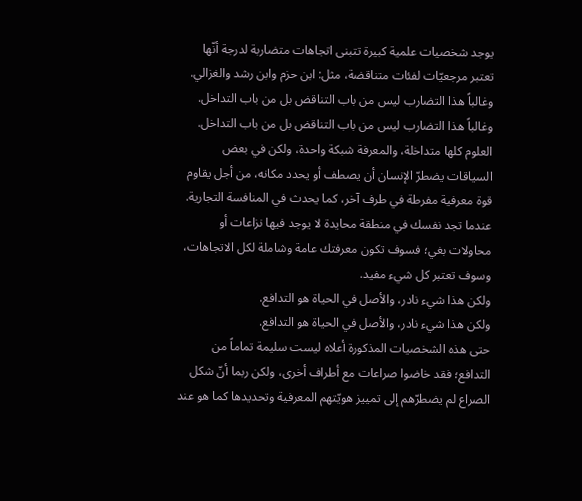يوجد شخصيات علمية كبيرة تتبنى اتجاهات متضاربة لدرجة أنّها تعتبر مرجعيّات لفئات متناقضة، مثل: ابن حزم وابن رشد والغزالي.
وغالباً هذا التضارب ليس من باب التناقض بل من باب التداخل.
وغالباً هذا التضارب ليس من باب التناقض بل من باب التداخل.
العلوم كلها متداخلة، والمعرفة شبكة واحدة، ولكن في بعض السياقات يضطرّ الإنسان أن يصطف أو يحدد مكانه، من أجل يقاوم قوة معرفية مفرطة في طرف آخر، كما يحدث في المنافسة التجارية.
عندما تجد نفسك في منطقة محايدة لا يوجد فيها نزاعات أو محاولات بغي؛ فسوف تكون معرفتك عامة وشاملة لكل الاتجاهات، وسوف تعتبر كل شيء مفيد.
ولكن هذا شيء نادر، والأصل في الحياة هو التدافع.
ولكن هذا شيء نادر، والأصل في الحياة هو التدافع.
حتى هذه الشخصيات المذكورة أعلاه ليست سليمة تماماً من التدافع؛ فقد خاضوا صراعات مع أطراف أخرى، ولكن ربما أنّ شكل الصراع لم يضطرّهم إلى تمييز هويّتهم المعرفية وتحديدها كما هو عند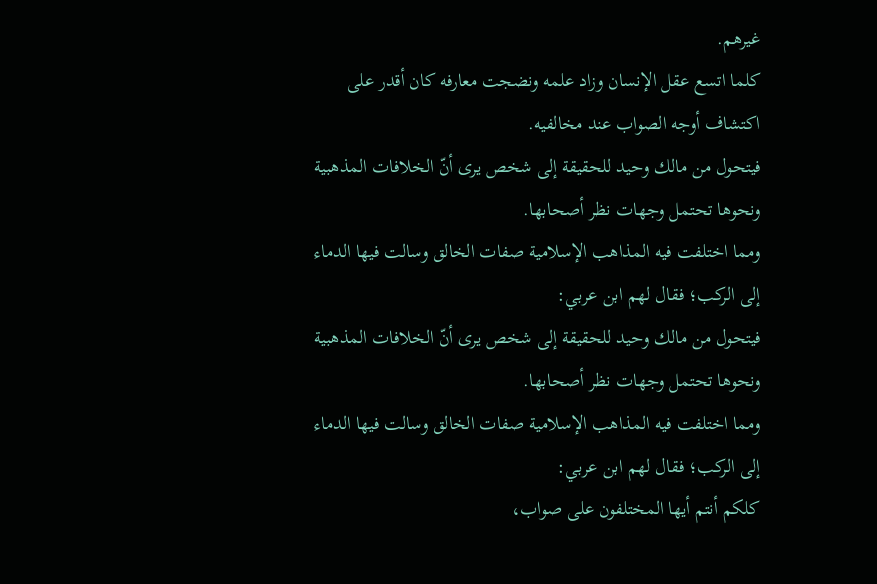غيرهم.
كلما اتسع عقل الإنسان وزاد علمه ونضجت معارفه كان أقدر على اكتشاف أوجه الصواب عند مخالفيه.
فيتحول من مالك وحيد للحقيقة إلى شخص يرى أنّ الخلافات المذهبية ونحوها تحتمل وجهات نظر أصحابها.
ومما اختلفت فيه المذاهب الإسلامية صفات الخالق وسالت فيها الدماء إلى الركب؛ فقال لهم ابن عربي:
فيتحول من مالك وحيد للحقيقة إلى شخص يرى أنّ الخلافات المذهبية ونحوها تحتمل وجهات نظر أصحابها.
ومما اختلفت فيه المذاهب الإسلامية صفات الخالق وسالت فيها الدماء إلى الركب؛ فقال لهم ابن عربي:
كلكم أنتم أيها المختلفون على صواب،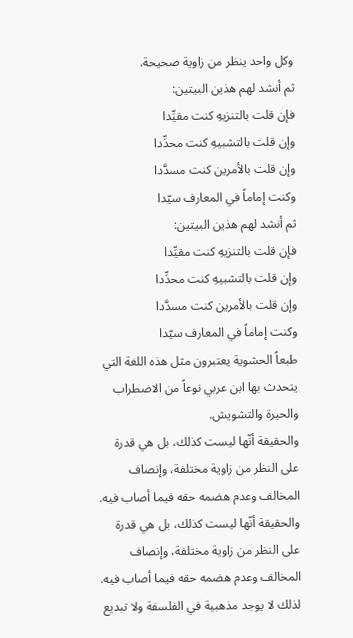وكل واحد ينظر من زاوية صحيحة.
ثم أنشد لهم هذين البيتين:
فإن قلت بالتنزيهِ كنت مقيِّدا
وإن قلت بالتشبيهِ كنت محدِّدا
وإن قلت بالأمرين كنت مسدَّدا
وكنت إماماً في المعارف سيّدا
ثم أنشد لهم هذين البيتين:
فإن قلت بالتنزيهِ كنت مقيِّدا
وإن قلت بالتشبيهِ كنت محدِّدا
وإن قلت بالأمرين كنت مسدَّدا
وكنت إماماً في المعارف سيّدا
طبعاً الحشوية يعتبرون مثل هذه اللغة التي يتحدث بها ابن عربي نوعاً من الاضطراب والحيرة والتشويش.
والحقيقة أنّها ليست كذلك، بل هي قدرة على النظر من زاوية مختلفة، وإنصاف المخالف وعدم هضمه حقه فيما أصاب فيه.
والحقيقة أنّها ليست كذلك، بل هي قدرة على النظر من زاوية مختلفة، وإنصاف المخالف وعدم هضمه حقه فيما أصاب فيه.
لذلك لا يوجد مذهبية في الفلسفة ولا تبديع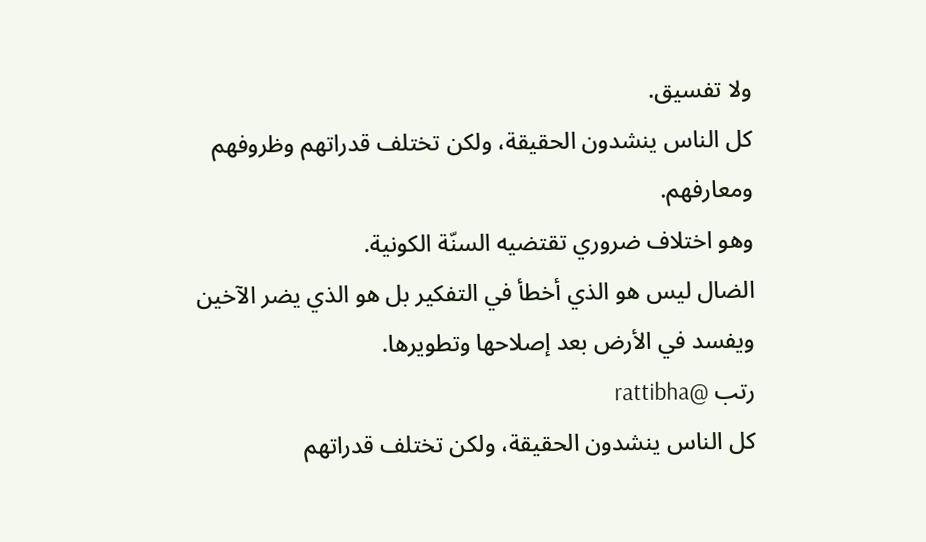ولا تفسيق.
كل الناس ينشدون الحقيقة، ولكن تختلف قدراتهم وظروفهم ومعارفهم.
وهو اختلاف ضروري تقتضيه السنّة الكونية.
الضال ليس هو الذي أخطأ في التفكير بل هو الذي يضر الآخين ويفسد في الأرض بعد إصلاحها وتطويرها.
رتب @rattibha
كل الناس ينشدون الحقيقة، ولكن تختلف قدراتهم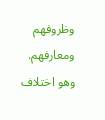وظروفهم ومعارفهم.
وهو اختلاف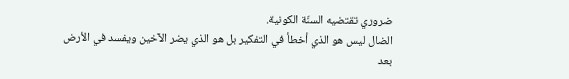ضروري تقتضيه السنّة الكونية.
الضال ليس هو الذي أخطأ في التفكير بل هو الذي يضر الآخين ويفسد في الأرض بعد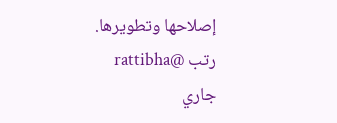إصلاحها وتطويرها.
رتب @rattibha
جاري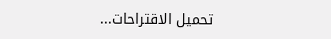تحميل الاقتراحات...